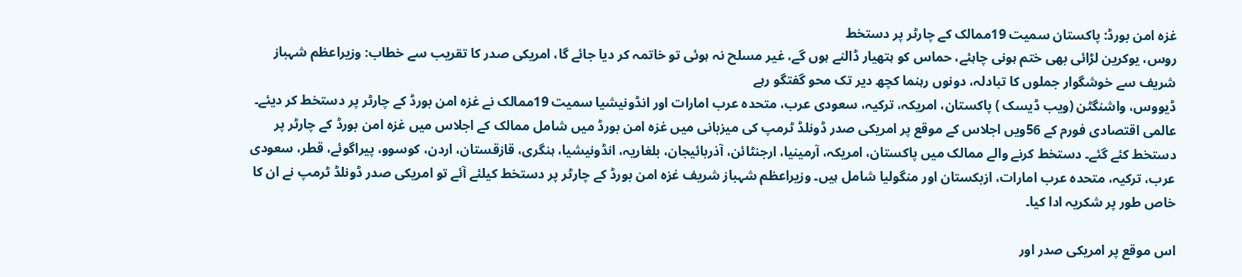غزہ امن بورڈ: پاکستان سمیت 19ممالک کے چارٹر پر دستخط
روس، یوکرین لڑائی بھی ختم ہونی چاہئے، حماس کو ہتھیار ڈالنے ہوں گے، غیر مسلح نہ ہوئی تو خاتمہ کر دیا جائے گا، امریکی صدر کا تقریب سے خطاب: وزیراعظم شہباز شریف سے خوشگوار جملوں کا تبادلہ، دونوں رہنما کچھ دیر تک محو گفتگو رہے
ڈیووس، واشنگٹن (ویب ڈیسک ) پاکستان، امریکہ، ترکیہ، سعودی عرب، متحدہ عرب امارات اور انڈونیشیا سمیت 19ممالک نے غزہ امن بورڈ کے چارٹر پر دستخط کر دیئے۔ عالمی اقتصادی فورم کے 56ویں اجلاس کے موقع پر امریکی صدر ڈونلڈ ٹرمپ کی میزبانی میں غزہ امن بورڈ میں شامل ممالک کے اجلاس میں غزہ امن بورڈ کے چارٹر پر دستخط کئے گئے۔ دستخط کرنے والے ممالک میں پاکستان، امریکہ، آرمینیا، ارجنٹائن، آذربائیجان، بلغاریہ، انڈونیشیا، ہنگری، قازقستان، اردن، کوسوو، پیراگوئے، قطر، سعودی عرب، ترکیہ، متحدہ عرب امارات، ازبکستان اور منگولیا شامل ہیں۔ وزیراعظم شہباز شریف غزہ امن بورڈ کے چارٹر پر دستخط کیلئے آئے تو امریکی صدر ڈونلڈ ٹرمپ نے ان کا خاص طور پر شکریہ ادا کیا۔

اس موقع پر امریکی صدر اور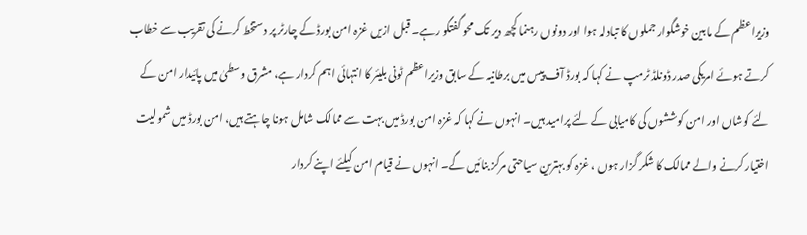وزیراعظم کے مابین خوشگوار جملوں کا تبادلہ ہوا اور دونوں رہنما کچھ دیر تک محو گفتگو رہے۔ قبل ازیں غزہ امن بورڈ کے چارٹر پر دستخط کرنے کی تقریب سے خطاب کرتے ہوئے امریکی صدر ڈونلڈ ٹرمپ نے کہا کہ بورڈ آف پیس میں برطانیہ کے سابق وزیراعظم ٹونی بلیئر کا انتہائی اہم کردار ہے، مشرق وسطیٰ میں پائیدار امن کے لئے کوشاں اور امن کوششوں کی کامیابی کے لئے پرامید ہیں۔ انہوں نے کہا کہ غزہ امن بورڈ میں بہت سے ممالک شامل ہونا چاہتے ہیں، امن بورڈ میں شمولیت اختیار کرنے والے ممالک کا شکر گزار ہوں ، غزہ کو بہترین سیاحتی مرکز بنائیں گے۔ انہوں نے قیام امن کیلئے اپنے کردار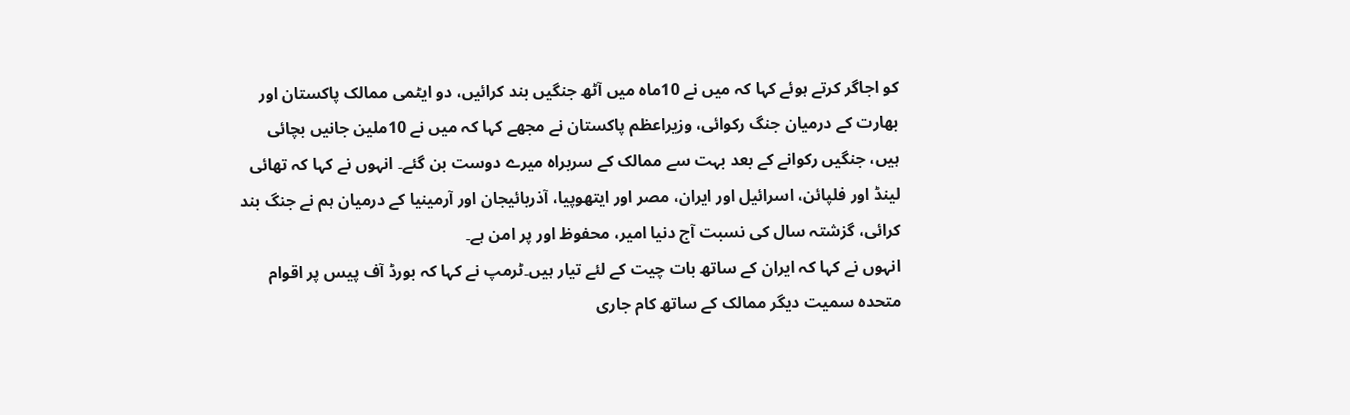کو اجاگر کرتے ہوئے کہا کہ میں نے 10ماہ میں آٹھ جنگیں بند کرائیں، دو ایٹمی ممالک پاکستان اور بھارت کے درمیان جنگ رکوائی، وزیراعظم پاکستان نے مجھے کہا کہ میں نے 10ملین جانیں بچائی ہیں، جنگیں رکوانے کے بعد بہت سے ممالک کے سربراہ میرے دوست بن گئے۔ انہوں نے کہا کہ تھائی لینڈ اور فلپائن، اسرائیل اور ایران، مصر اور ایتھوپیا، آذربائیجان اور آرمینیا کے درمیان ہم نے جنگ بند کرائی، گزشتہ سال کی نسبت آج دنیا امیر، محفوظ اور پر امن ہے۔
انہوں نے کہا کہ ایران کے ساتھ بات چیت کے لئے تیار ہیں۔ٹرمپ نے کہا کہ بورڈ آف پیس پر اقوام متحدہ سمیت دیگر ممالک کے ساتھ کام جاری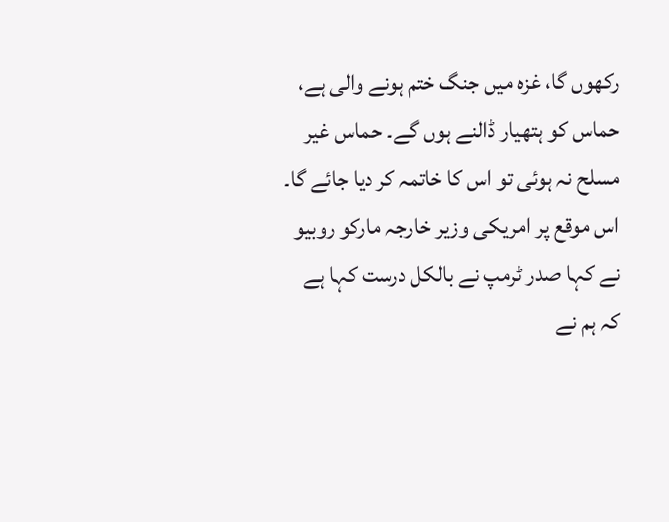رکھوں گا، غزہ میں جنگ ختم ہونے والی ہے، حماس کو ہتھیار ڈالنے ہوں گے۔ حماس غیر مسلح نہ ہوئی تو اس کا خاتمہ کر دیا جائے گا۔ اس موقع پر امریکی وزیر خارجہ مارکو روبیو نے کہا صدر ٹرمپ نے بالکل درست کہا ہے کہ ہم نے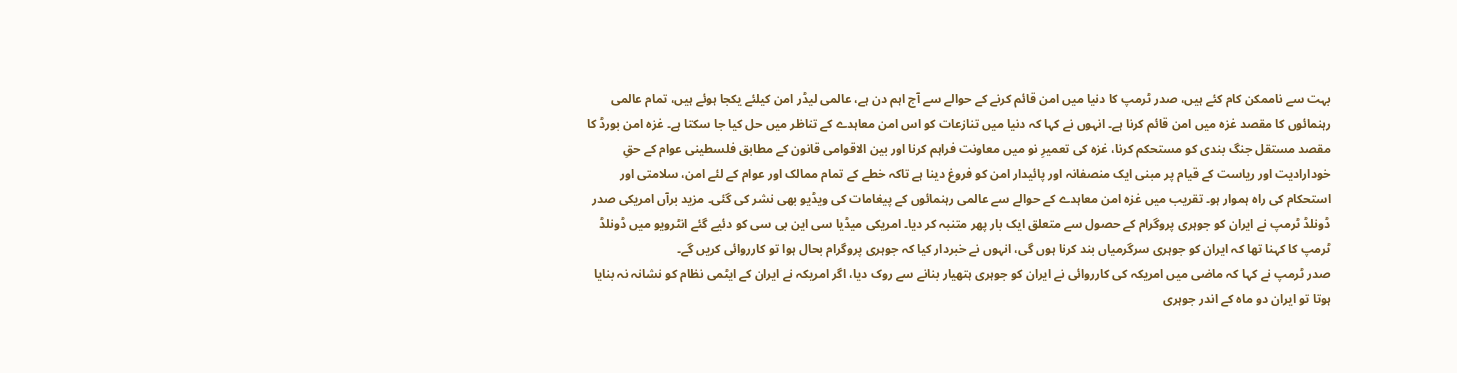بہت سے ناممکن کام کئے ہیں، صدر ٹرمپ کا دنیا میں امن قائم کرنے کے حوالے سے آج اہم دن ہے، عالمی لیڈر امن کیلئے یکجا ہوئے ہیں، تمام عالمی رہنمائوں کا مقصد غزہ میں امن قائم کرنا ہے۔ انہوں نے کہا کہ دنیا میں تنازعات کو اس امن معاہدے کے تناظر میں حل کیا جا سکتا ہے۔ غزہ امن بورڈ کا مقصد مستقل جنگ بندی کو مستحکم کرنا، غزہ کی تعمیرِ نو میں معاونت فراہم کرنا اور بین الاقوامی قانون کے مطابق فلسطینی عوام کے حقِ خودارادیت اور ریاست کے قیام پر مبنی ایک منصفانہ اور پائیدار امن کو فروغ دینا ہے تاکہ خطے کے تمام ممالک اور عوام کے لئے امن، سلامتی اور استحکام کی راہ ہموار ہو۔ تقریب میں غزہ امن معاہدے کے حوالے سے عالمی رہنمائوں کے پیغامات کی ویڈیو بھی نشر کی گئی۔ مزید برآں امریکی صدر ڈونلڈ ٹرمپ نے ایران کو جوہری پروگرام کے حصول سے متعلق ایک بار پھر متنبہ کر دیا۔ امریکی میڈیا سی این بی سی کو دئیے گئے انٹرویو میں ڈونلڈ ٹرمپ کا کہنا تھا کہ ایران کو جوہری سرگرمیاں بند کرنا ہوں گی، انہوں نے خبردار کیا کہ جوہری پروگرام بحال ہوا تو کارروائی کریں گے۔
صدر ٹرمپ نے کہا کہ ماضی میں امریکہ کی کارروائی نے ایران کو جوہری ہتھیار بنانے سے روک دیا، اگر امریکہ نے ایران کے ایٹمی نظام کو نشانہ نہ بنایا ہوتا تو ایران دو ماہ کے اندر جوہری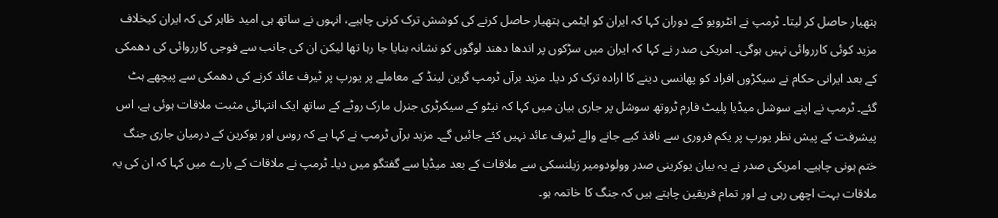ہتھیار حاصل کر لیتا۔ ٹرمپ نے انٹرویو کے دوران کہا کہ ایران کو ایٹمی ہتھیار حاصل کرنے کی کوشش ترک کرنی چاہیے، انہوں نے ساتھ ہی امید ظاہر کی کہ ایران کیخلاف مزید کوئی کارروائی نہیں ہوگی۔ امریکی صدر نے کہا کہ ایران میں سڑکوں پر اندھا دھند لوگوں کو نشانہ بنایا جا رہا تھا لیکن ان کی جانب سے فوجی کارروائی کی دھمکی کے بعد ایرانی حکام نے سیکڑوں افراد کو پھانسی دینے کا ارادہ ترک کر دیا۔ مزید برآں ٹرمپ گرین لینڈ کے معاملے پر یورپ پر ٹیرف عائد کرنے کی دھمکی سے پیچھے ہٹ گئے۔ ٹرمپ نے اپنے سوشل میڈیا پلیٹ فارم ٹروتھ سوشل پر جاری بیان میں کہا کہ نیٹو کے سیکرٹری جنرل مارک روٹے کے ساتھ ایک انتہائی مثبت ملاقات ہوئی ہے، اس پیشرفت کے پیش نظر یورپ پر یکم فروری سے نافذ کیے جانے والے ٹیرف عائد نہیں کئے جائیں گے۔ مزید برآں ٹرمپ نے کہا ہے کہ روس اور یوکرین کے درمیان جاری جنگ ختم ہونی چاہیے۔ امریکی صدر نے یہ بیان یوکرینی صدر وولودومیر زیلنسکی سے ملاقات کے بعد میڈیا سے گفتگو میں دیا۔ ٹرمپ نے ملاقات کے بارے میں کہا کہ ان کی یہ ملاقات بہت اچھی رہی ہے اور تمام فریقین چاہتے ہیں کہ جنگ کا خاتمہ ہو۔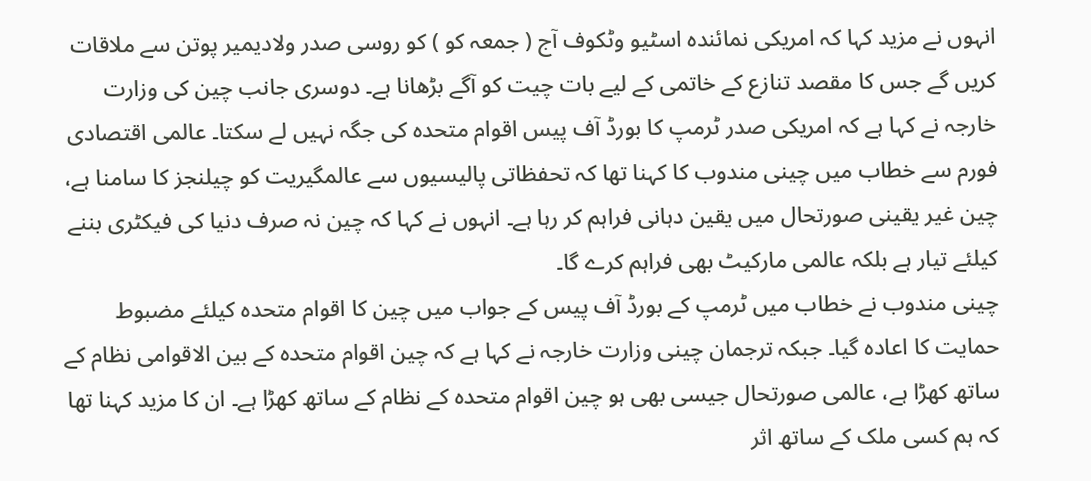انہوں نے مزید کہا کہ امریکی نمائندہ اسٹیو وٹکوف آج ( جمعہ کو ) کو روسی صدر ولادیمیر پوتن سے ملاقات کریں گے جس کا مقصد تنازع کے خاتمی کے لیے بات چیت کو آگے بڑھانا ہے۔ دوسری جانب چین کی وزارت خارجہ نے کہا ہے کہ امریکی صدر ٹرمپ کا بورڈ آف پیس اقوام متحدہ کی جگہ نہیں لے سکتا۔ عالمی اقتصادی فورم سے خطاب میں چینی مندوب کا کہنا تھا کہ تحفظاتی پالیسیوں سے عالمگیریت کو چیلنجز کا سامنا ہے، چین غیر یقینی صورتحال میں یقین دہانی فراہم کر رہا ہے۔ انہوں نے کہا کہ چین نہ صرف دنیا کی فیکٹری بننے کیلئے تیار ہے بلکہ عالمی مارکیٹ بھی فراہم کرے گا۔
چینی مندوب نے خطاب میں ٹرمپ کے بورڈ آف پیس کے جواب میں چین کا اقوام متحدہ کیلئے مضبوط حمایت کا اعادہ گیا۔ جبکہ ترجمان چینی وزارت خارجہ نے کہا ہے کہ چین اقوام متحدہ کے بین الاقوامی نظام کے ساتھ کھڑا ہے، عالمی صورتحال جیسی بھی ہو چین اقوام متحدہ کے نظام کے ساتھ کھڑا ہے۔ ان کا مزید کہنا تھا کہ ہم کسی ملک کے ساتھ اثر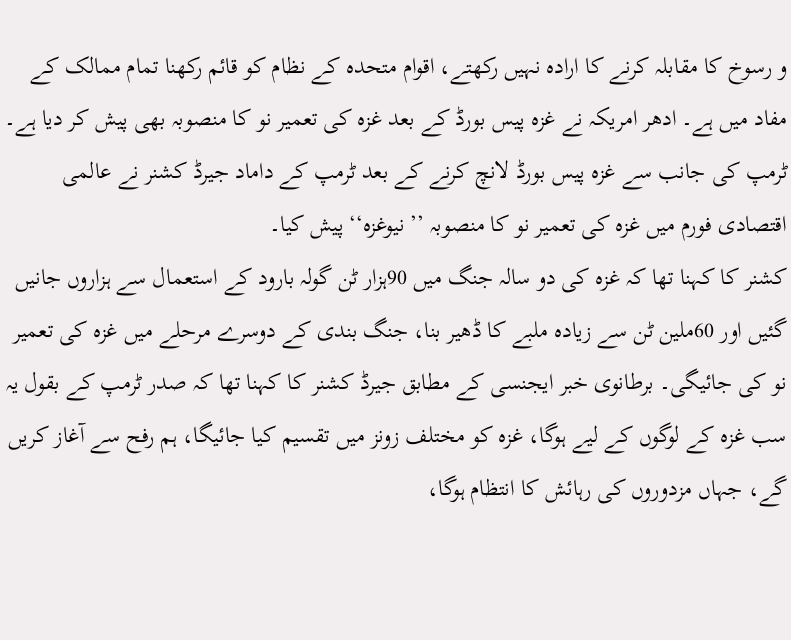و رسوخ کا مقابلہ کرنے کا ارادہ نہیں رکھتے، اقوام متحدہ کے نظام کو قائم رکھنا تمام ممالک کے مفاد میں ہے۔ ادھر امریکہ نے غزہ پیس بورڈ کے بعد غزہ کی تعمیر نو کا منصوبہ بھی پیش کر دیا ہے۔ ٹرمپ کی جانب سے غزہ پیس بورڈ لانچ کرنے کے بعد ٹرمپ کے داماد جیرڈ کشنر نے عالمی اقتصادی فورم میں غزہ کی تعمیر نو کا منصوبہ ’’ نیوغزہ‘‘ پیش کیا۔
کشنر کا کہنا تھا کہ غزہ کی دو سالہ جنگ میں 90ہزار ٹن گولہ بارود کے استعمال سے ہزاروں جانیں گئیں اور 60ملین ٹن سے زیادہ ملبے کا ڈھیر بنا، جنگ بندی کے دوسرے مرحلے میں غزہ کی تعمیر نو کی جائیگی۔ برطانوی خبر ایجنسی کے مطابق جیرڈ کشنر کا کہنا تھا کہ صدر ٹرمپ کے بقول یہ سب غزہ کے لوگوں کے لیے ہوگا، غزہ کو مختلف زونز میں تقسیم کیا جائیگا، ہم رفح سے آغاز کریں گے، جہاں مزدوروں کی رہائش کا انتظام ہوگا،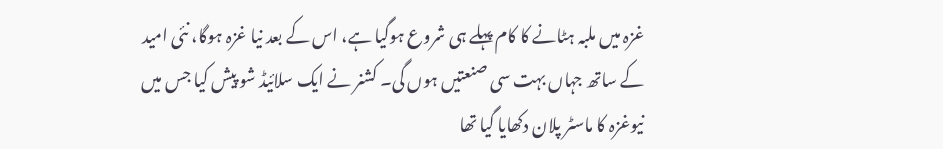غزہ میں ملبہ ہٹانے کا کام پہلے ہی شروع ہوگیا ہے، اس کے بعد نیا غزہ ہوگا، نئی امید کے ساتھ جہاں بہت سی صنعتیں ہوں گی۔ کشنر نے ایک سلائیڈ شو پیش کیا جس میں نیوغزہ کا ماسٹر پلان دکھایا گیا تھا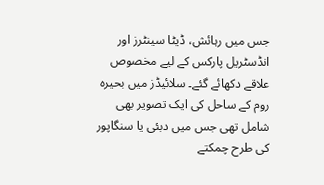جس میں رہائش، ڈیٹا سینٹرز اور انڈسٹریل پارکس کے لیے مخصوص علاقے دکھائے گئے۔ سلائیڈز میں بحیرہ روم کے ساحل کی ایک تصویر بھی شامل تھی جس میں دبئی یا سنگاپور کی طرح چمکتے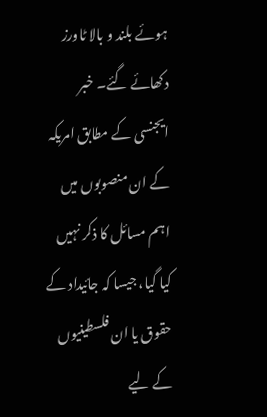ہوئے بلند و بالا ٹاورز دکھائے گئے۔ خبر ایجنسی کے مطابق امریکہ کے ان منصوبوں میں اہم مسائل کا ذکر نہیں کیا گیا، جیسا کہ جائیداد کے حقوق یا ان فلسطینیوں کے لیے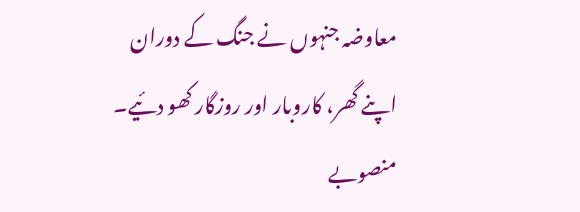معاوضہ جنہوں نے جنگ کے دوران اپنے گھر، کاروبار اور روزگار کھو دئیے۔ منصوبے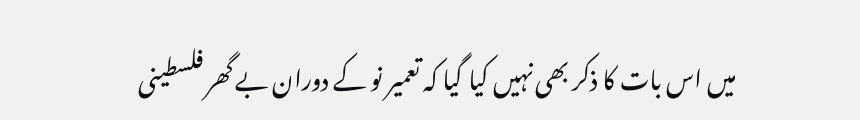میں اس بات کا ذکر بھی نہیں کیا گیا کہ تعمیر نو کے دوران بے گھر فلسطینی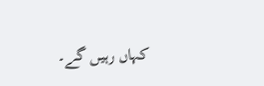کہاں رہیں گے۔